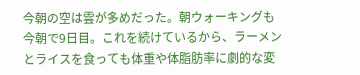今朝の空は雲が多めだった。朝ウォーキングも今朝で9日目。これを続けているから、ラーメンとライスを食っても体重や体脂肪率に劇的な変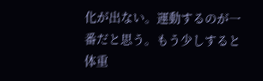化が出ない。運動するのが一番だと思う。もう少しすると体重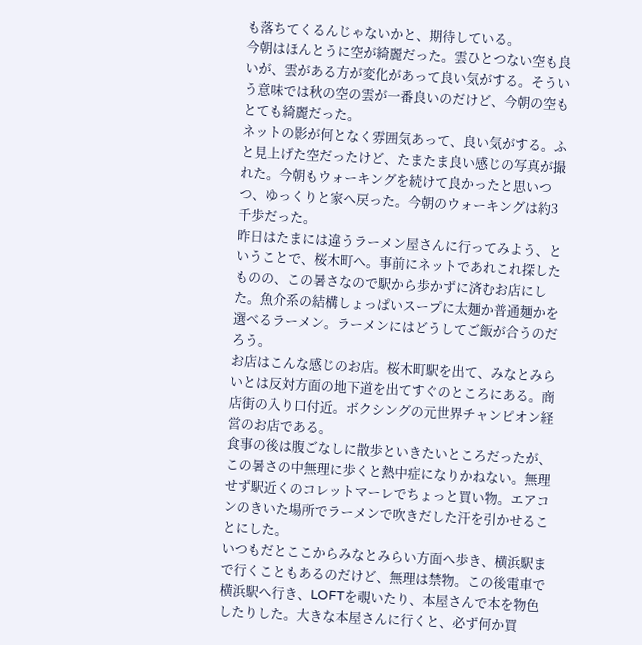も落ちてくるんじゃないかと、期待している。
今朝はほんとうに空が綺麗だった。雲ひとつない空も良いが、雲がある方が変化があって良い気がする。そういう意味では秋の空の雲が一番良いのだけど、今朝の空もとても綺麗だった。
ネットの影が何となく雰囲気あって、良い気がする。ふと見上げた空だったけど、たまたま良い感じの写真が撮れた。今朝もウォーキングを続けて良かったと思いつつ、ゆっくりと家へ戻った。今朝のウォーキングは約3千歩だった。
昨日はたまには違うラーメン屋さんに行ってみよう、ということで、桜木町へ。事前にネットであれこれ探したものの、この暑さなので駅から歩かずに済むお店にした。魚介系の結構しょっぱいスープに太麺か普通麺かを選べるラーメン。ラーメンにはどうしてご飯が合うのだろう。
お店はこんな感じのお店。桜木町駅を出て、みなとみらいとは反対方面の地下道を出てすぐのところにある。商店街の入り口付近。ボクシングの元世界チャンピオン経営のお店である。
食事の後は腹ごなしに散歩といきたいところだったが、この暑さの中無理に歩くと熱中症になりかねない。無理せず駅近くのコレットマーレでちょっと買い物。エアコンのきいた場所でラーメンで吹きだした汗を引かせることにした。
いつもだとここからみなとみらい方面へ歩き、横浜駅まで行くこともあるのだけど、無理は禁物。この後電車で横浜駅へ行き、LOFTを覗いたり、本屋さんで本を物色したりした。大きな本屋さんに行くと、必ず何か買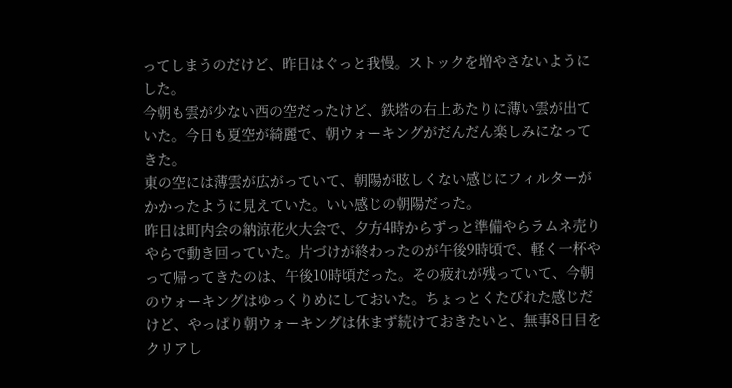ってしまうのだけど、昨日はぐっと我慢。ストックを増やさないようにした。
今朝も雲が少ない西の空だったけど、鉄塔の右上あたりに薄い雲が出ていた。今日も夏空が綺麗で、朝ウォーキングがだんだん楽しみになってきた。
東の空には薄雲が広がっていて、朝陽が眩しくない感じにフィルターがかかったように見えていた。いい感じの朝陽だった。
昨日は町内会の納涼花火大会で、夕方4時からずっと準備やらラムネ売りやらで動き回っていた。片づけが終わったのが午後9時頃で、軽く一杯やって帰ってきたのは、午後10時頃だった。その疲れが残っていて、今朝のウォーキングはゆっくりめにしておいた。ちょっとくたびれた感じだけど、やっぱり朝ウォーキングは休まず続けておきたいと、無事8日目をクリアし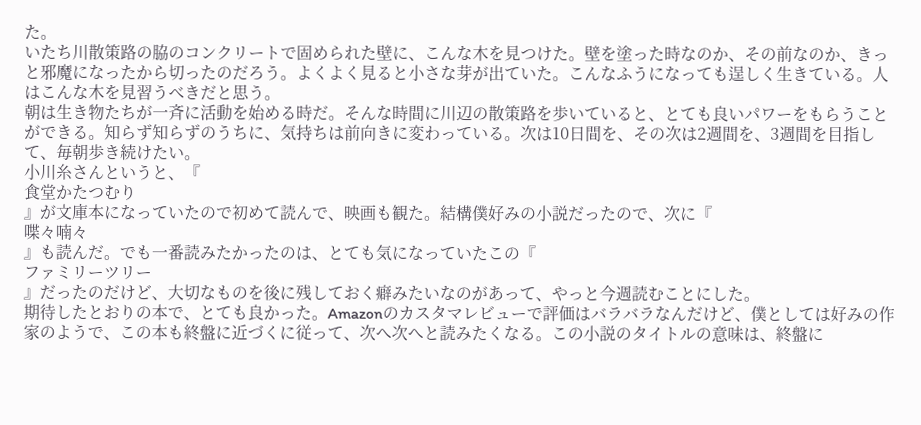た。
いたち川散策路の脇のコンクリートで固められた壁に、こんな木を見つけた。壁を塗った時なのか、その前なのか、きっと邪魔になったから切ったのだろう。よくよく見ると小さな芽が出ていた。こんなふうになっても逞しく生きている。人はこんな木を見習うべきだと思う。
朝は生き物たちが一斉に活動を始める時だ。そんな時間に川辺の散策路を歩いていると、とても良いパワーをもらうことができる。知らず知らずのうちに、気持ちは前向きに変わっている。次は10日間を、その次は2週間を、3週間を目指して、毎朝歩き続けたい。
小川糸さんというと、『
食堂かたつむり
』が文庫本になっていたので初めて読んで、映画も観た。結構僕好みの小説だったので、次に『
喋々喃々
』も読んだ。でも一番読みたかったのは、とても気になっていたこの『
ファミリーツリー
』だったのだけど、大切なものを後に残しておく癖みたいなのがあって、やっと今週読むことにした。
期待したとおりの本で、とても良かった。Amazonのカスタマレビューで評価はバラバラなんだけど、僕としては好みの作家のようで、この本も終盤に近づくに従って、次へ次へと読みたくなる。この小説のタイトルの意味は、終盤に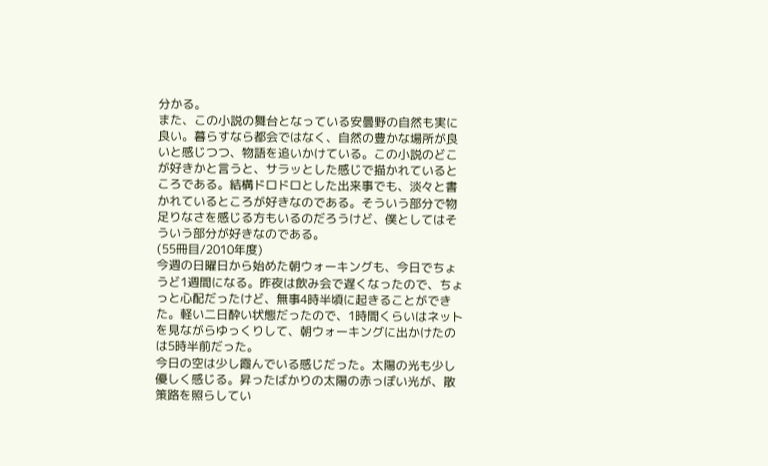分かる。
また、この小説の舞台となっている安曇野の自然も実に良い。暮らすなら都会ではなく、自然の豊かな場所が良いと感じつつ、物語を追いかけている。この小説のどこが好きかと言うと、サラッとした感じで描かれているところである。結構ドロドロとした出来事でも、淡々と書かれているところが好きなのである。そういう部分で物足りなさを感じる方もいるのだろうけど、僕としてはそういう部分が好きなのである。
(55冊目/2010年度)
今週の日曜日から始めた朝ウォーキングも、今日でちょうど1週間になる。昨夜は飲み会で遅くなったので、ちょっと心配だったけど、無事4時半頃に起きることができた。軽い二日酔い状態だったので、1時間くらいはネットを見ながらゆっくりして、朝ウォーキングに出かけたのは5時半前だった。
今日の空は少し霞んでいる感じだった。太陽の光も少し優しく感じる。昇ったばかりの太陽の赤っぽい光が、散策路を照らしてい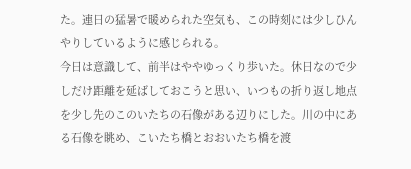た。連日の猛暑で暖められた空気も、この時刻には少しひんやりしているように感じられる。
今日は意識して、前半はややゆっくり歩いた。休日なので少しだけ距離を延ばしておこうと思い、いつもの折り返し地点を少し先のこのいたちの石像がある辺りにした。川の中にある石像を眺め、こいたち橋とおおいたち橋を渡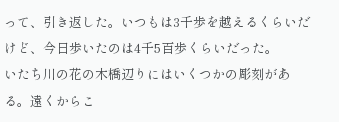って、引き返した。いつもは3千歩を越えるくらいだけど、今日歩いたのは4千5百歩くらいだった。
いたち川の花の木橋辺りにはいくつかの彫刻がある。遠くからこ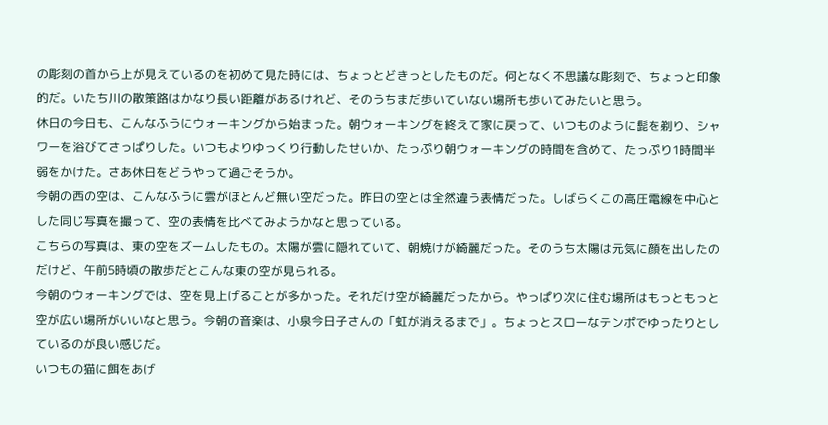の彫刻の首から上が見えているのを初めて見た時には、ちょっとどきっとしたものだ。何となく不思議な彫刻で、ちょっと印象的だ。いたち川の散策路はかなり長い距離があるけれど、そのうちまだ歩いていない場所も歩いてみたいと思う。
休日の今日も、こんなふうにウォーキングから始まった。朝ウォーキングを終えて家に戻って、いつものように髭を剃り、シャワーを浴びてさっぱりした。いつもよりゆっくり行動したせいか、たっぷり朝ウォーキングの時間を含めて、たっぷり1時間半弱をかけた。さあ休日をどうやって過ごそうか。
今朝の西の空は、こんなふうに雲がほとんど無い空だった。昨日の空とは全然違う表情だった。しばらくこの高圧電線を中心とした同じ写真を撮って、空の表情を比べてみようかなと思っている。
こちらの写真は、東の空をズームしたもの。太陽が雲に隠れていて、朝焼けが綺麗だった。そのうち太陽は元気に顔を出したのだけど、午前5時頃の散歩だとこんな東の空が見られる。
今朝のウォーキングでは、空を見上げることが多かった。それだけ空が綺麗だったから。やっぱり次に住む場所はもっともっと空が広い場所がいいなと思う。今朝の音楽は、小泉今日子さんの「虹が消えるまで」。ちょっとスローなテンポでゆったりとしているのが良い感じだ。
いつもの猫に餌をあげ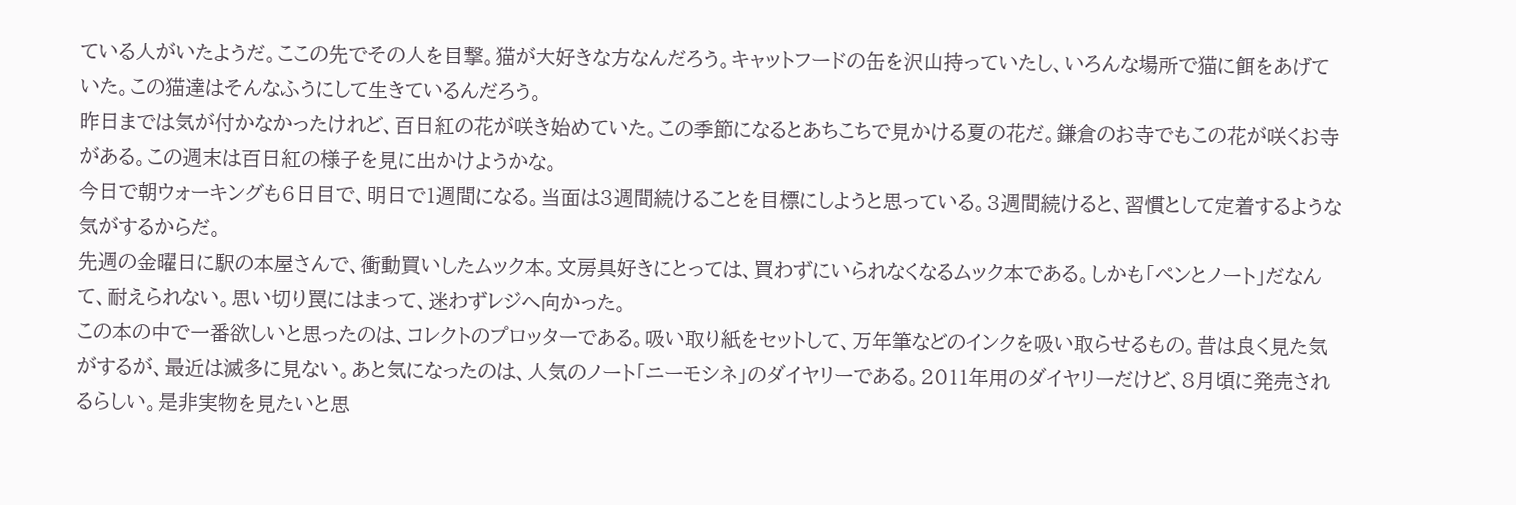ている人がいたようだ。ここの先でその人を目撃。猫が大好きな方なんだろう。キャットフードの缶を沢山持っていたし、いろんな場所で猫に餌をあげていた。この猫達はそんなふうにして生きているんだろう。
昨日までは気が付かなかったけれど、百日紅の花が咲き始めていた。この季節になるとあちこちで見かける夏の花だ。鎌倉のお寺でもこの花が咲くお寺がある。この週末は百日紅の様子を見に出かけようかな。
今日で朝ウォーキングも6日目で、明日で1週間になる。当面は3週間続けることを目標にしようと思っている。3週間続けると、習慣として定着するような気がするからだ。
先週の金曜日に駅の本屋さんで、衝動買いしたムック本。文房具好きにとっては、買わずにいられなくなるムック本である。しかも「ペンとノート」だなんて、耐えられない。思い切り罠にはまって、迷わずレジへ向かった。
この本の中で一番欲しいと思ったのは、コレクトのプロッターである。吸い取り紙をセットして、万年筆などのインクを吸い取らせるもの。昔は良く見た気がするが、最近は滅多に見ない。あと気になったのは、人気のノート「ニーモシネ」のダイヤリーである。2011年用のダイヤリーだけど、8月頃に発売されるらしい。是非実物を見たいと思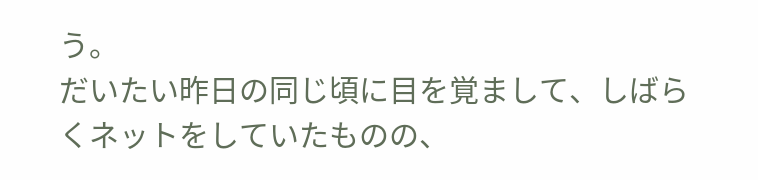う。
だいたい昨日の同じ頃に目を覚まして、しばらくネットをしていたものの、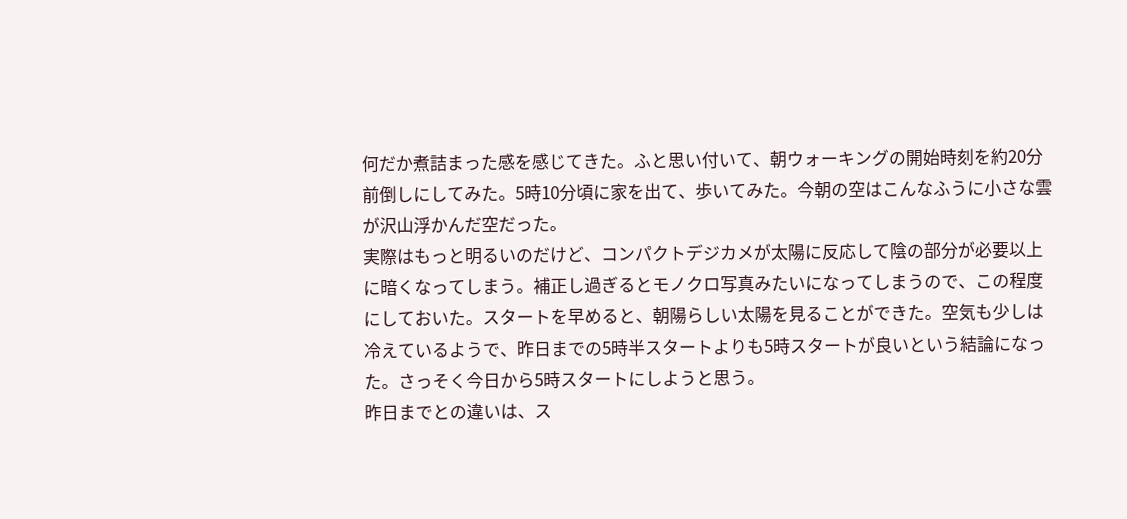何だか煮詰まった感を感じてきた。ふと思い付いて、朝ウォーキングの開始時刻を約20分前倒しにしてみた。5時10分頃に家を出て、歩いてみた。今朝の空はこんなふうに小さな雲が沢山浮かんだ空だった。
実際はもっと明るいのだけど、コンパクトデジカメが太陽に反応して陰の部分が必要以上に暗くなってしまう。補正し過ぎるとモノクロ写真みたいになってしまうので、この程度にしておいた。スタートを早めると、朝陽らしい太陽を見ることができた。空気も少しは冷えているようで、昨日までの5時半スタートよりも5時スタートが良いという結論になった。さっそく今日から5時スタートにしようと思う。
昨日までとの違いは、ス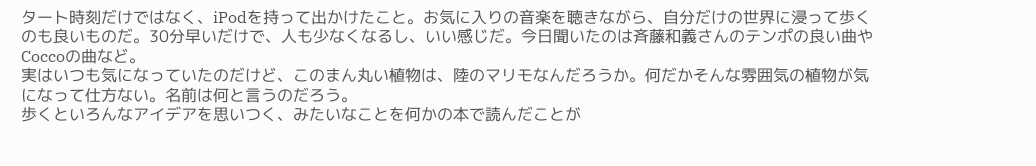タート時刻だけではなく、iPodを持って出かけたこと。お気に入りの音楽を聴きながら、自分だけの世界に浸って歩くのも良いものだ。30分早いだけで、人も少なくなるし、いい感じだ。今日聞いたのは斉藤和義さんのテンポの良い曲やCoccoの曲など。
実はいつも気になっていたのだけど、このまん丸い植物は、陸のマリモなんだろうか。何だかそんな雰囲気の植物が気になって仕方ない。名前は何と言うのだろう。
歩くといろんなアイデアを思いつく、みたいなことを何かの本で読んだことが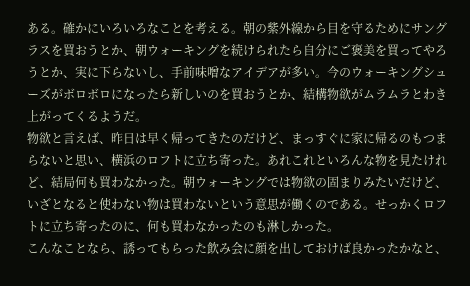ある。確かにいろいろなことを考える。朝の紫外線から目を守るためにサングラスを買おうとか、朝ウォーキングを続けられたら自分にご褒美を買ってやろうとか、実に下らないし、手前味噌なアイデアが多い。今のウォーキングシューズがボロボロになったら新しいのを買おうとか、結構物欲がムラムラとわき上がってくるようだ。
物欲と言えば、昨日は早く帰ってきたのだけど、まっすぐに家に帰るのもつまらないと思い、横浜のロフトに立ち寄った。あれこれといろんな物を見たけれど、結局何も買わなかった。朝ウォーキングでは物欲の固まりみたいだけど、いざとなると使わない物は買わないという意思が働くのである。せっかくロフトに立ち寄ったのに、何も買わなかったのも淋しかった。
こんなことなら、誘ってもらった飲み会に顔を出しておけば良かったかなと、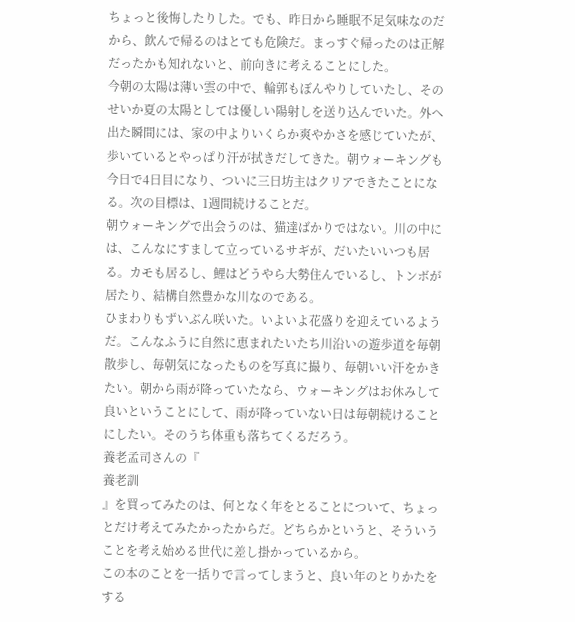ちょっと後悔したりした。でも、昨日から睡眠不足気味なのだから、飲んで帰るのはとても危険だ。まっすぐ帰ったのは正解だったかも知れないと、前向きに考えることにした。
今朝の太陽は薄い雲の中で、輪郭もぼんやりしていたし、そのせいか夏の太陽としては優しい陽射しを送り込んでいた。外へ出た瞬間には、家の中よりいくらか爽やかさを感じていたが、歩いているとやっぱり汗が拭きだしてきた。朝ウォーキングも今日で4日目になり、ついに三日坊主はクリアできたことになる。次の目標は、1週間続けることだ。
朝ウォーキングで出会うのは、猫達ばかりではない。川の中には、こんなにすまして立っているサギが、だいたいいつも居る。カモも居るし、鯉はどうやら大勢住んでいるし、トンボが居たり、結構自然豊かな川なのである。
ひまわりもずいぶん咲いた。いよいよ花盛りを迎えているようだ。こんなふうに自然に恵まれたいたち川沿いの遊歩道を毎朝散歩し、毎朝気になったものを写真に撮り、毎朝いい汗をかきたい。朝から雨が降っていたなら、ウォーキングはお休みして良いということにして、雨が降っていない日は毎朝続けることにしたい。そのうち体重も落ちてくるだろう。
養老孟司さんの『
養老訓
』を買ってみたのは、何となく年をとることについて、ちょっとだけ考えてみたかったからだ。どちらかというと、そういうことを考え始める世代に差し掛かっているから。
この本のことを一括りで言ってしまうと、良い年のとりかたをする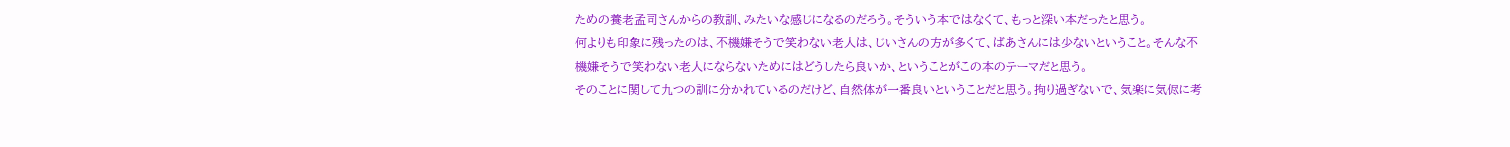ための養老孟司さんからの教訓、みたいな感じになるのだろう。そういう本ではなくて、もっと深い本だったと思う。
何よりも印象に残ったのは、不機嫌そうで笑わない老人は、じいさんの方が多くて、ばあさんには少ないということ。そんな不機嫌そうで笑わない老人にならないためにはどうしたら良いか、ということがこの本のテーマだと思う。
そのことに関して九つの訓に分かれているのだけど、自然体が一番良いということだと思う。拘り過ぎないで、気楽に気侭に考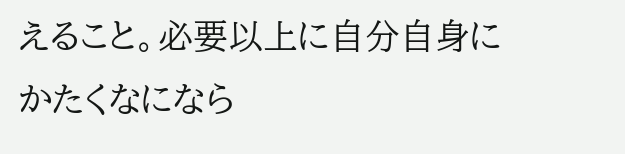えること。必要以上に自分自身にかたくなになら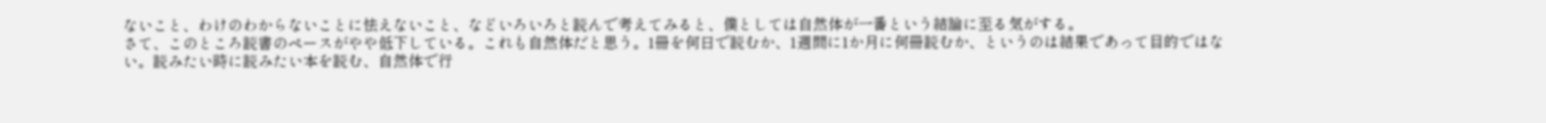ないこと、わけのわからないことに怯えないこと、などいろいろと読んで考えてみると、僕としては自然体が一番という結論に至る気がする。
さて、このところ読書のペースがやや低下している。これも自然体だと思う。1冊を何日で読むか、1週間に1か月に何冊読むか、というのは結果であって目的ではない。読みたい時に読みたい本を読む、自然体で行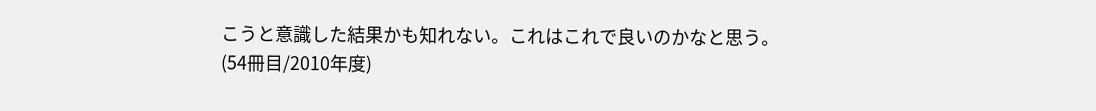こうと意識した結果かも知れない。これはこれで良いのかなと思う。
(54冊目/2010年度)